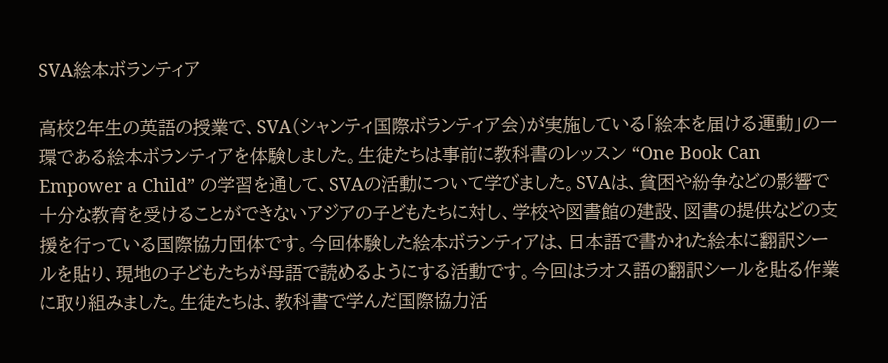SVA絵本ボランティア

高校2年生の英語の授業で、SVA(シャンティ国際ボランティア会)が実施している「絵本を届ける運動」の一環である絵本ボランティアを体験しました。生徒たちは事前に教科書のレッスン “One Book Can Empower a Child” の学習を通して、SVAの活動について学びました。SVAは、貧困や紛争などの影響で十分な教育を受けることができないアジアの子どもたちに対し、学校や図書館の建設、図書の提供などの支援を行っている国際協力団体です。今回体験した絵本ボランティアは、日本語で書かれた絵本に翻訳シールを貼り、現地の子どもたちが母語で読めるようにする活動です。今回はラオス語の翻訳シールを貼る作業に取り組みました。生徒たちは、教科書で学んだ国際協力活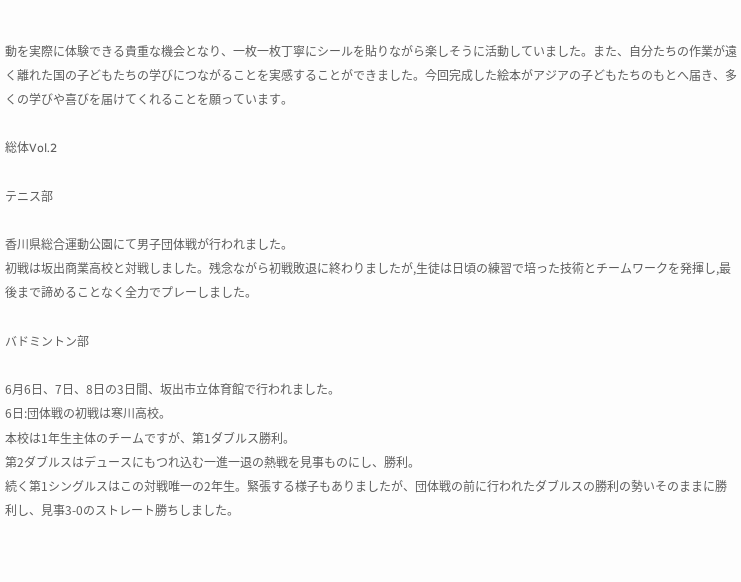動を実際に体験できる貴重な機会となり、一枚一枚丁寧にシールを貼りながら楽しそうに活動していました。また、自分たちの作業が遠く離れた国の子どもたちの学びにつながることを実感することができました。今回完成した絵本がアジアの子どもたちのもとへ届き、多くの学びや喜びを届けてくれることを願っています。

総体Vol.2

テニス部

香川県総合運動公園にて男子団体戦が行われました。
初戦は坂出商業高校と対戦しました。残念ながら初戦敗退に終わりましたが,生徒は日頃の練習で培った技術とチームワークを発揮し,最後まで諦めることなく全力でプレーしました。

バドミントン部

6月6日、7日、8日の3日間、坂出市立体育館で行われました。
6日:団体戦の初戦は寒川高校。
本校は1年生主体のチームですが、第1ダブルス勝利。
第2ダブルスはデュースにもつれ込む一進一退の熱戦を見事ものにし、勝利。
続く第1シングルスはこの対戦唯一の2年生。緊張する様子もありましたが、団体戦の前に行われたダブルスの勝利の勢いそのままに勝利し、見事3-0のストレート勝ちしました。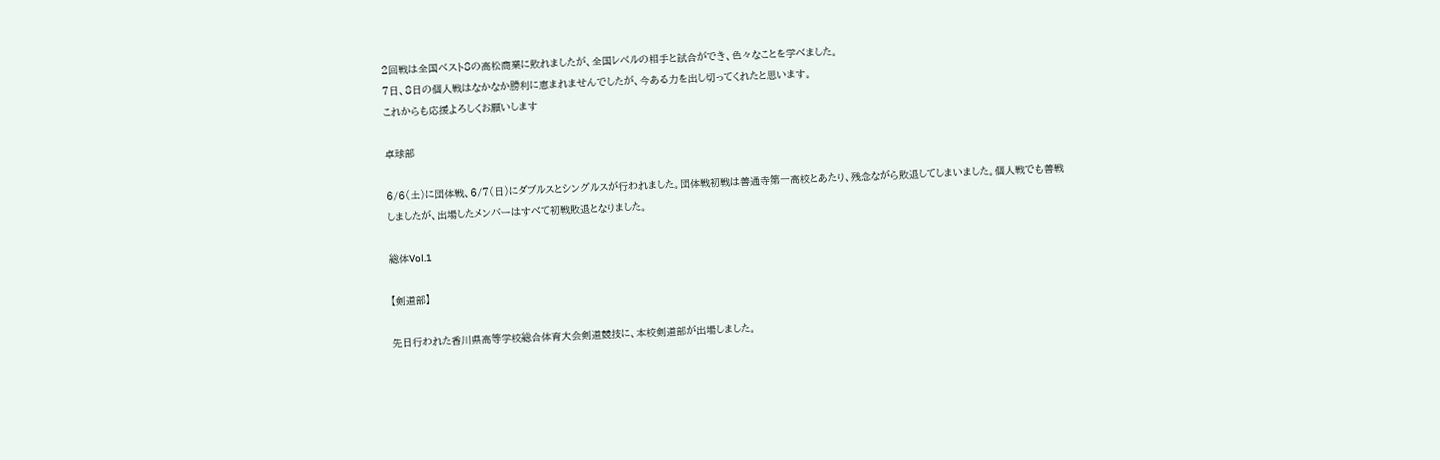2回戦は全国ベスト8の高松商業に敗れましたが、全国レベルの相手と試合ができ、色々なことを学べました。
7日、8日の個人戦はなかなか勝利に恵まれませんでしたが、今ある力を出し切ってくれたと思います。
これからも応援よろしくお願いします

卓球部

6/6(土)に団体戦、6/7(日)にダブルスとシングルスが行われました。団体戦初戦は善通寺第一高校とあたり、残念ながら敗退してしまいました。個人戦でも善戦しましたが、出場したメンバーはすべて初戦敗退となりました。

総体Vol.1

【剣道部】

先日行われた香川県高等学校総合体育大会剣道競技に、本校剣道部が出場しました。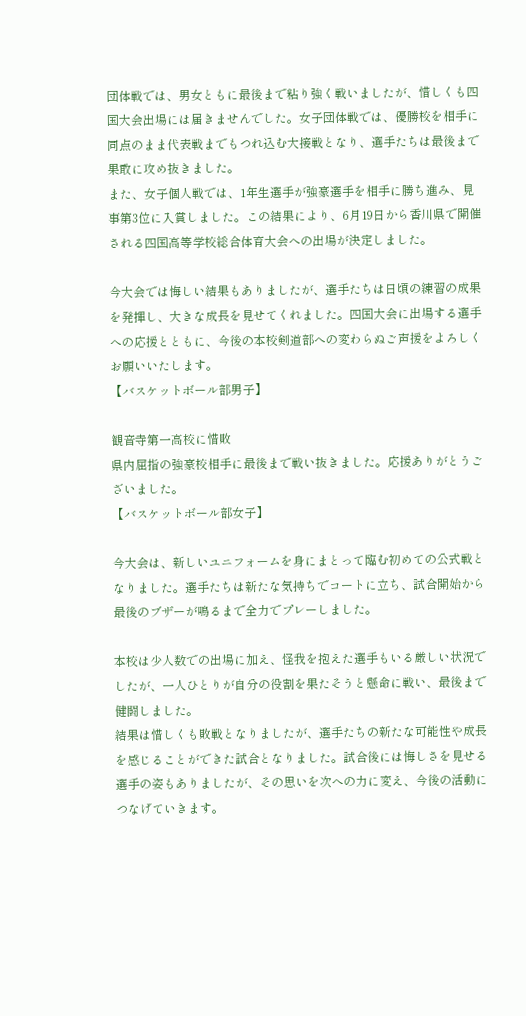団体戦では、男女ともに最後まで粘り強く戦いましたが、惜しくも四国大会出場には届きませんでした。女子団体戦では、優勝校を相手に同点のまま代表戦までもつれ込む大接戦となり、選手たちは最後まで果敢に攻め抜きました。
また、女子個人戦では、1年生選手が強豪選手を相手に勝ち進み、見事第3位に入賞しました。この結果により、6月19日から香川県で開催される四国高等学校総合体育大会への出場が決定しました。

今大会では悔しい結果もありましたが、選手たちは日頃の練習の成果を発揮し、大きな成長を見せてくれました。四国大会に出場する選手への応援とともに、今後の本校剣道部への変わらぬご声援をよろしくお願いいたします。
【バスケットボール部男子】

観音寺第一高校に惜敗
県内屈指の強豪校相手に最後まで戦い抜きました。応援ありがとうございました。
【バスケットボール部女子】

今大会は、新しいユニフォームを身にまとって臨む初めての公式戦となりました。選手たちは新たな気持ちでコートに立ち、試合開始から最後のブザーが鳴るまで全力でプレーしました。

本校は少人数での出場に加え、怪我を抱えた選手もいる厳しい状況でしたが、一人ひとりが自分の役割を果たそうと懸命に戦い、最後まで健闘しました。
結果は惜しくも敗戦となりましたが、選手たちの新たな可能性や成長を感じることができた試合となりました。試合後には悔しさを見せる選手の姿もありましたが、その思いを次への力に変え、今後の活動につなげていきます。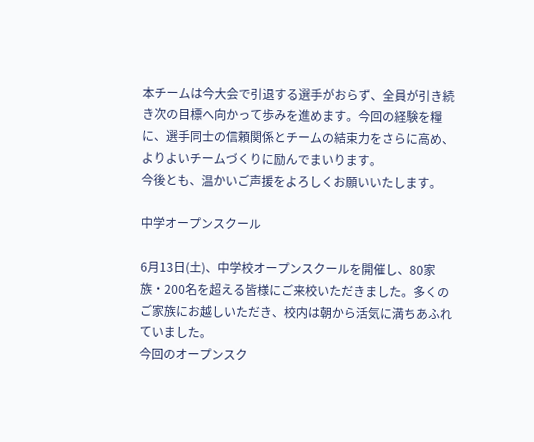本チームは今大会で引退する選手がおらず、全員が引き続き次の目標へ向かって歩みを進めます。今回の経験を糧に、選手同士の信頼関係とチームの結束力をさらに高め、よりよいチームづくりに励んでまいります。
今後とも、温かいご声援をよろしくお願いいたします。

中学オープンスクール

6月13日(土)、中学校オープンスクールを開催し、80家族・200名を超える皆様にご来校いただきました。多くのご家族にお越しいただき、校内は朝から活気に満ちあふれていました。
今回のオープンスク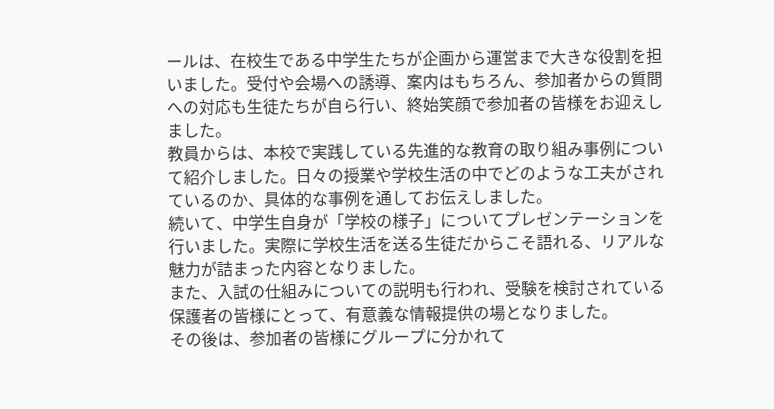ールは、在校生である中学生たちが企画から運営まで大きな役割を担いました。受付や会場への誘導、案内はもちろん、参加者からの質問への対応も生徒たちが自ら行い、終始笑顔で参加者の皆様をお迎えしました。
教員からは、本校で実践している先進的な教育の取り組み事例について紹介しました。日々の授業や学校生活の中でどのような工夫がされているのか、具体的な事例を通してお伝えしました。
続いて、中学生自身が「学校の様子」についてプレゼンテーションを行いました。実際に学校生活を送る生徒だからこそ語れる、リアルな魅力が詰まった内容となりました。
また、入試の仕組みについての説明も行われ、受験を検討されている保護者の皆様にとって、有意義な情報提供の場となりました。
その後は、参加者の皆様にグループに分かれて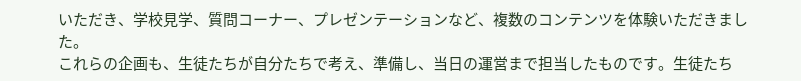いただき、学校見学、質問コーナー、プレゼンテーションなど、複数のコンテンツを体験いただきました。
これらの企画も、生徒たちが自分たちで考え、準備し、当日の運営まで担当したものです。生徒たち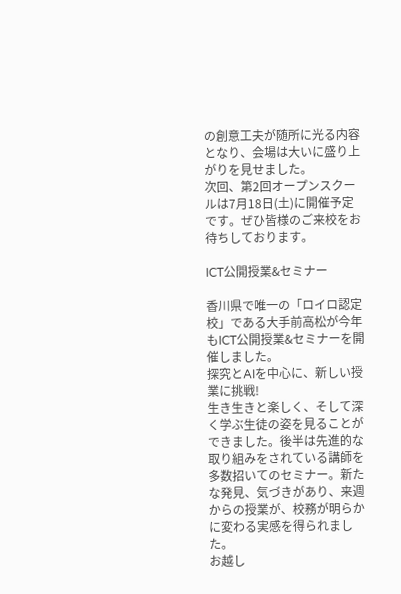の創意工夫が随所に光る内容となり、会場は大いに盛り上がりを見せました。
次回、第2回オープンスクールは7月18日(土)に開催予定です。ぜひ皆様のご来校をお待ちしております。

ICT公開授業&セミナー

香川県で唯一の「ロイロ認定校」である大手前高松が今年もICT公開授業&セミナーを開催しました。
探究とAIを中心に、新しい授業に挑戦!
生き生きと楽しく、そして深く学ぶ生徒の姿を見ることができました。後半は先進的な取り組みをされている講師を多数招いてのセミナー。新たな発見、気づきがあり、来週からの授業が、校務が明らかに変わる実感を得られました。
お越し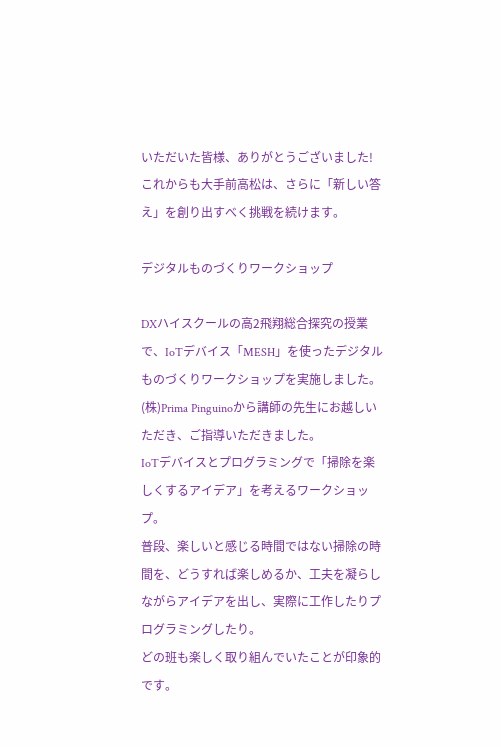いただいた皆様、ありがとうございました!
これからも大手前高松は、さらに「新しい答え」を創り出すべく挑戦を続けます。

デジタルものづくりワークショップ

DXハイスクールの高2飛翔総合探究の授業で、IoTデバイス「MESH」を使ったデジタルものづくりワークショップを実施しました。
(株)Prima Pinguinoから講師の先生にお越しいただき、ご指導いただきました。
IoTデバイスとプログラミングで「掃除を楽しくするアイデア」を考えるワークショップ。
普段、楽しいと感じる時間ではない掃除の時間を、どうすれば楽しめるか、工夫を凝らしながらアイデアを出し、実際に工作したりプログラミングしたり。
どの班も楽しく取り組んでいたことが印象的です。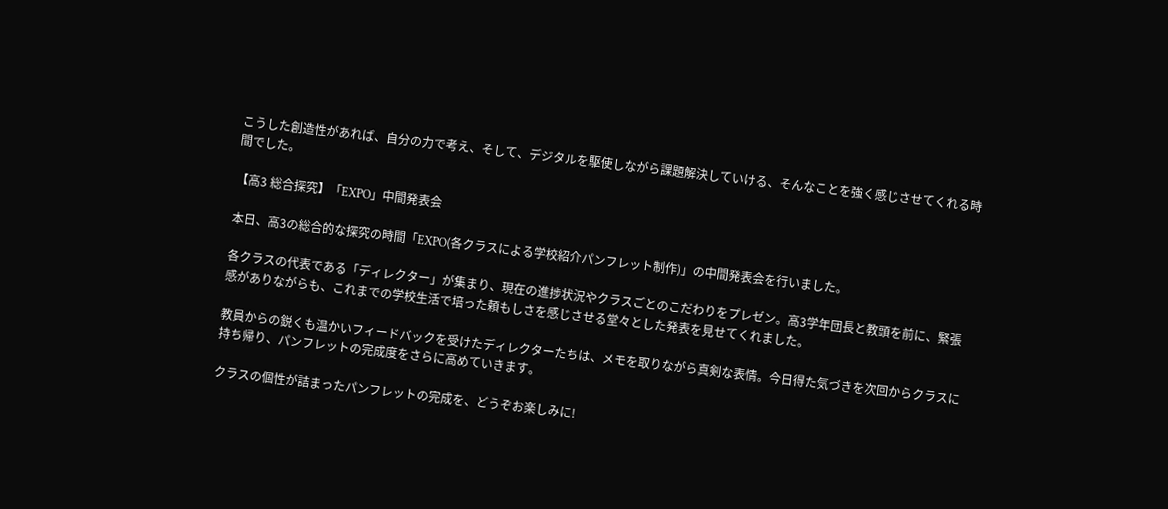こうした創造性があれば、自分の力で考え、そして、デジタルを駆使しながら課題解決していける、そんなことを強く感じさせてくれる時間でした。

【高3 総合探究】「EXPO」中間発表会

本日、高3の総合的な探究の時間「EXPO(各クラスによる学校紹介パンフレット制作)」の中間発表会を行いました。

各クラスの代表である「ディレクター」が集まり、現在の進捗状況やクラスごとのこだわりをプレゼン。高3学年団長と教頭を前に、緊張感がありながらも、これまでの学校生活で培った頼もしさを感じさせる堂々とした発表を見せてくれました。

教員からの鋭くも温かいフィードバックを受けたディレクターたちは、メモを取りながら真剣な表情。今日得た気づきを次回からクラスに持ち帰り、パンフレットの完成度をさらに高めていきます。

クラスの個性が詰まったパンフレットの完成を、どうぞお楽しみに!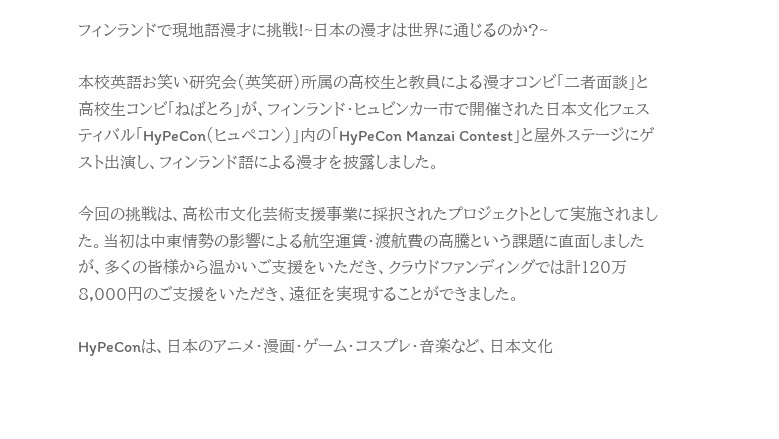フィンランドで現地語漫才に挑戦!~日本の漫才は世界に通じるのか?~

本校英語お笑い研究会(英笑研)所属の高校生と教員による漫才コンビ「二者面談」と高校生コンビ「ねばとろ」が、フィンランド・ヒュビンカー市で開催された日本文化フェスティバル「HyPeCon(ヒュペコン)」内の「HyPeCon Manzai Contest」と屋外ステージにゲスト出演し、フィンランド語による漫才を披露しました。

今回の挑戦は、高松市文化芸術支援事業に採択されたプロジェクトとして実施されました。当初は中東情勢の影響による航空運賃・渡航費の高騰という課題に直面しましたが、多くの皆様から温かいご支援をいただき、クラウドファンディングでは計120万8,000円のご支援をいただき、遠征を実現することができました。

HyPeConは、日本のアニメ・漫画・ゲーム・コスプレ・音楽など、日本文化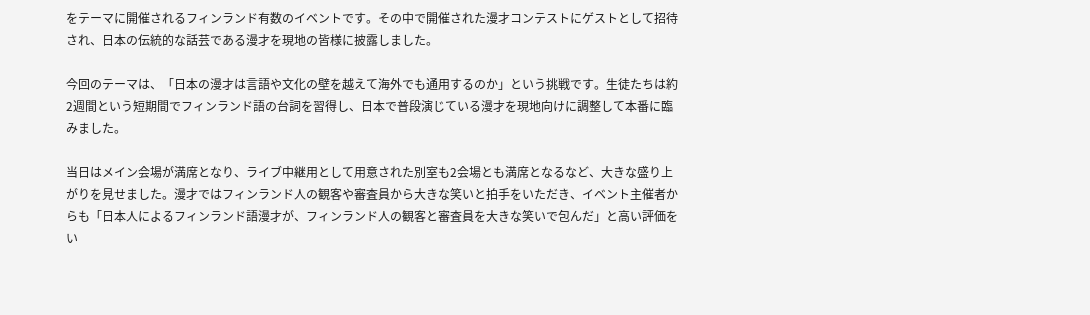をテーマに開催されるフィンランド有数のイベントです。その中で開催された漫才コンテストにゲストとして招待され、日本の伝統的な話芸である漫才を現地の皆様に披露しました。

今回のテーマは、「日本の漫才は言語や文化の壁を越えて海外でも通用するのか」という挑戦です。生徒たちは約2週間という短期間でフィンランド語の台詞を習得し、日本で普段演じている漫才を現地向けに調整して本番に臨みました。

当日はメイン会場が満席となり、ライブ中継用として用意された別室も2会場とも満席となるなど、大きな盛り上がりを見せました。漫才ではフィンランド人の観客や審査員から大きな笑いと拍手をいただき、イベント主催者からも「日本人によるフィンランド語漫才が、フィンランド人の観客と審査員を大きな笑いで包んだ」と高い評価をい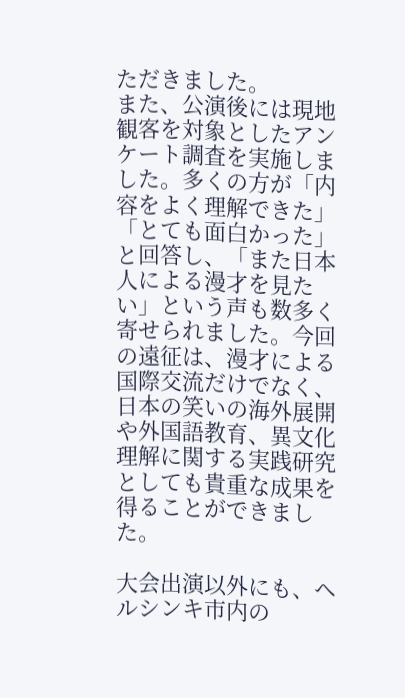ただきました。
また、公演後には現地観客を対象としたアンケート調査を実施しました。多くの方が「内容をよく理解できた」「とても面白かった」と回答し、「また日本人による漫才を見たい」という声も数多く寄せられました。今回の遠征は、漫才による国際交流だけでなく、日本の笑いの海外展開や外国語教育、異文化理解に関する実践研究としても貴重な成果を得ることができました。

大会出演以外にも、ヘルシンキ市内の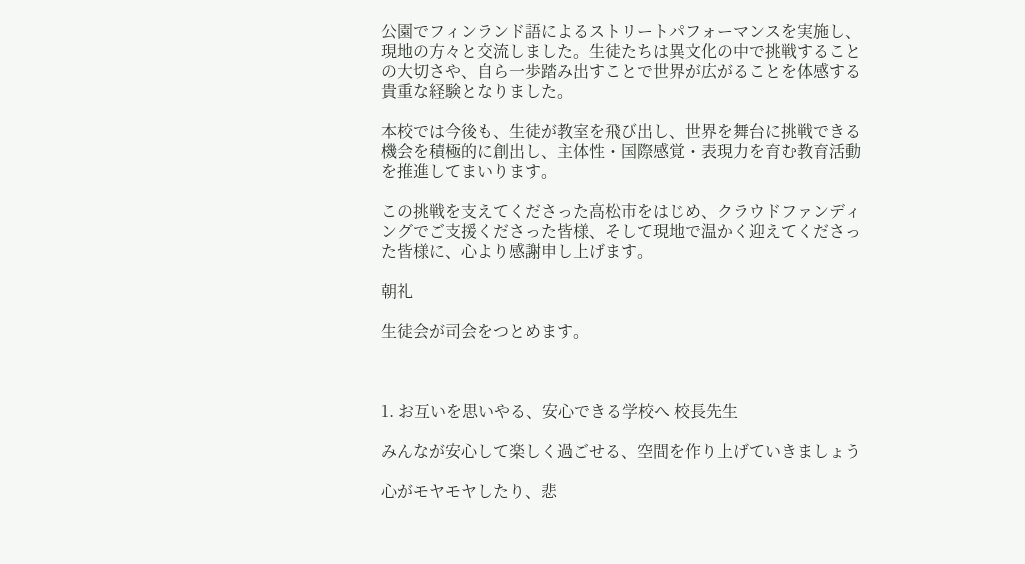公園でフィンランド語によるストリートパフォーマンスを実施し、現地の方々と交流しました。生徒たちは異文化の中で挑戦することの大切さや、自ら一歩踏み出すことで世界が広がることを体感する貴重な経験となりました。

本校では今後も、生徒が教室を飛び出し、世界を舞台に挑戦できる機会を積極的に創出し、主体性・国際感覚・表現力を育む教育活動を推進してまいります。

この挑戦を支えてくださった高松市をはじめ、クラウドファンディングでご支援くださった皆様、そして現地で温かく迎えてくださった皆様に、心より感謝申し上げます。

朝礼

生徒会が司会をつとめます。



1. お互いを思いやる、安心できる学校へ 校長先生

みんなが安心して楽しく過ごせる、空間を作り上げていきましょう

心がモヤモヤしたり、悲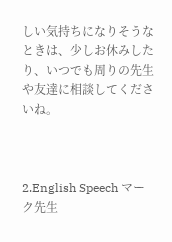しい気持ちになりそうなときは、少しお休みしたり、いつでも周りの先生や友達に相談してくださいね。



2.English Speech マーク先生